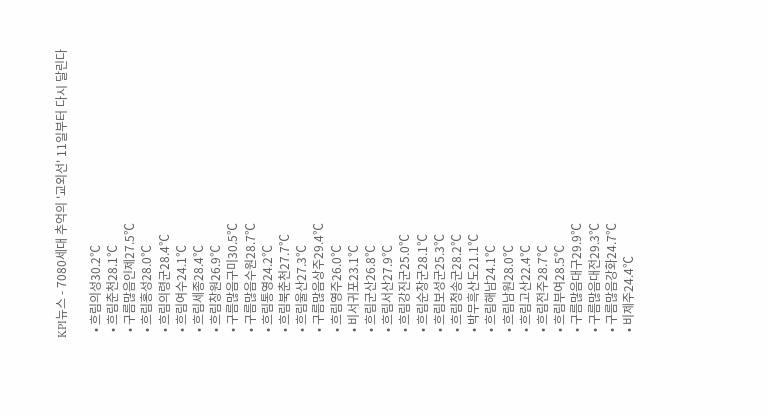KPI뉴스 - 7080세대 추억의 '교외선' 11일부터 다시 달린다

  • 흐림의성30.2℃
  • 흐림춘천28.1℃
  • 구름많음인제27.5℃
  • 흐림홍성28.0℃
  • 흐림의령군28.4℃
  • 흐림여수24.1℃
  • 흐림세종28.4℃
  • 흐림창원26.9℃
  • 구름많음구미30.5℃
  • 구름많음수원28.7℃
  • 흐림통영24.2℃
  • 흐림북춘천27.7℃
  • 흐림울산27.3℃
  • 구름많음상주29.4℃
  • 흐림영주26.0℃
  • 비서귀포23.1℃
  • 흐림군산26.8℃
  • 흐림서산27.9℃
  • 흐림강진군25.0℃
  • 흐림순창군28.1℃
  • 흐림보성군25.3℃
  • 흐림청송군28.2℃
  • 박무흑산도21.1℃
  • 흐림해남24.1℃
  • 흐림남원28.0℃
  • 흐림고산22.4℃
  • 흐림전주28.7℃
  • 흐림부여28.5℃
  • 구름많음대구29.9℃
  • 구름많음대전29.3℃
  • 구름많음강화24.7℃
  • 비제주24.4℃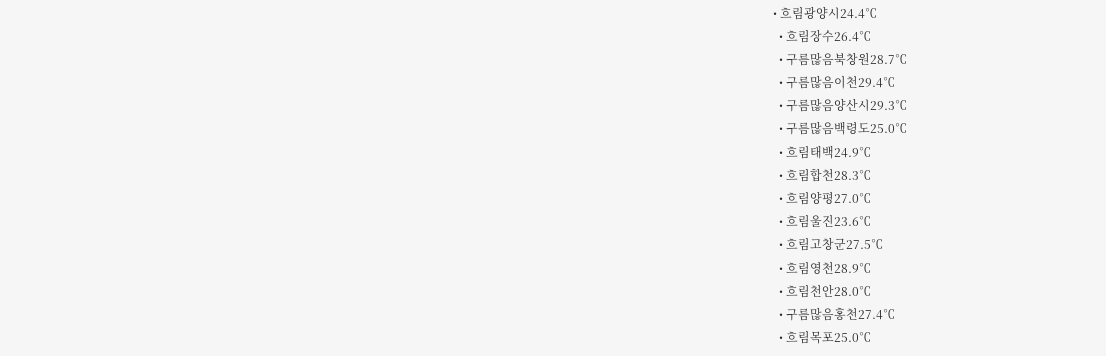• 흐림광양시24.4℃
  • 흐림장수26.4℃
  • 구름많음북창원28.7℃
  • 구름많음이천29.4℃
  • 구름많음양산시29.3℃
  • 구름많음백령도25.0℃
  • 흐림태백24.9℃
  • 흐림합천28.3℃
  • 흐림양평27.0℃
  • 흐림울진23.6℃
  • 흐림고창군27.5℃
  • 흐림영천28.9℃
  • 흐림천안28.0℃
  • 구름많음홍천27.4℃
  • 흐림목포25.0℃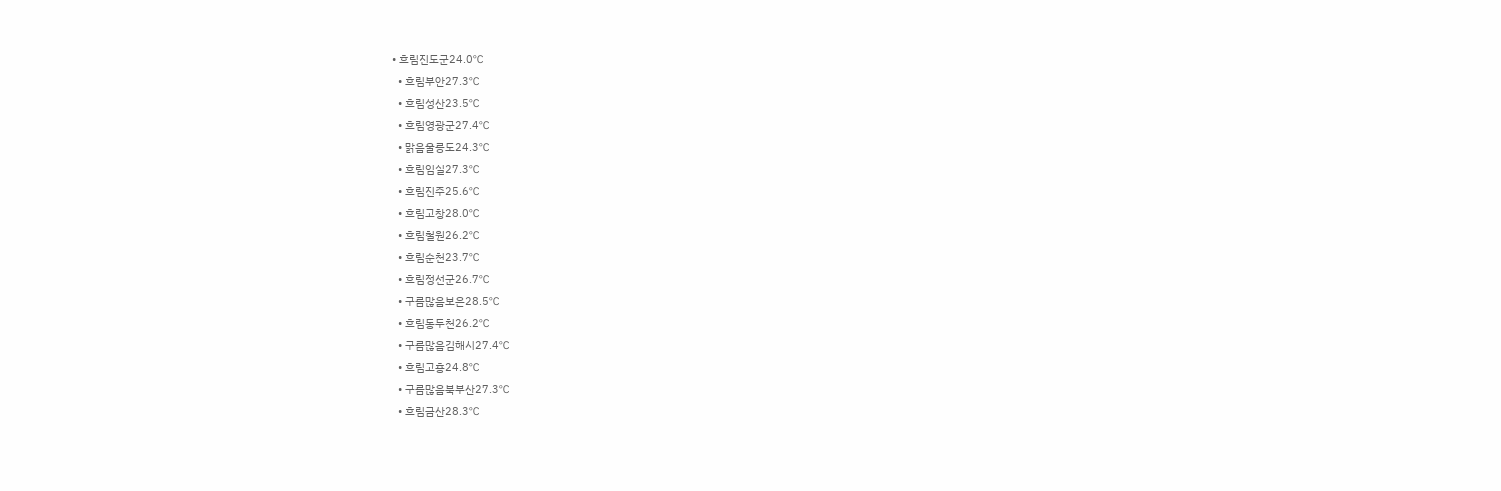• 흐림진도군24.0℃
  • 흐림부안27.3℃
  • 흐림성산23.5℃
  • 흐림영광군27.4℃
  • 맑음울릉도24.3℃
  • 흐림임실27.3℃
  • 흐림진주25.6℃
  • 흐림고창28.0℃
  • 흐림철원26.2℃
  • 흐림순천23.7℃
  • 흐림정선군26.7℃
  • 구름많음보은28.5℃
  • 흐림동두천26.2℃
  • 구름많음김해시27.4℃
  • 흐림고흥24.8℃
  • 구름많음북부산27.3℃
  • 흐림금산28.3℃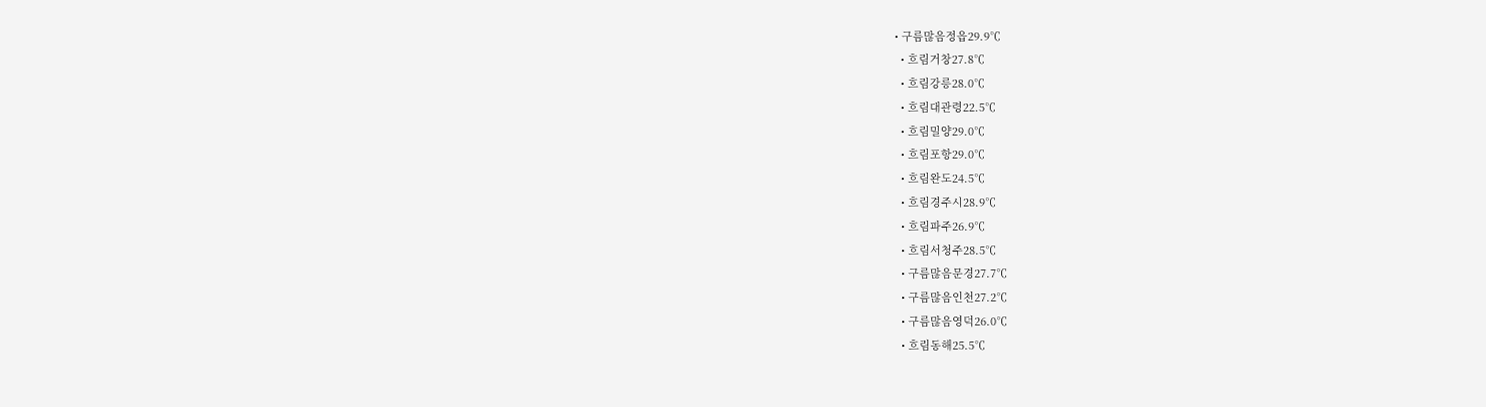• 구름많음정읍29.9℃
  • 흐림거창27.8℃
  • 흐림강릉28.0℃
  • 흐림대관령22.5℃
  • 흐림밀양29.0℃
  • 흐림포항29.0℃
  • 흐림완도24.5℃
  • 흐림경주시28.9℃
  • 흐림파주26.9℃
  • 흐림서청주28.5℃
  • 구름많음문경27.7℃
  • 구름많음인천27.2℃
  • 구름많음영덕26.0℃
  • 흐림동해25.5℃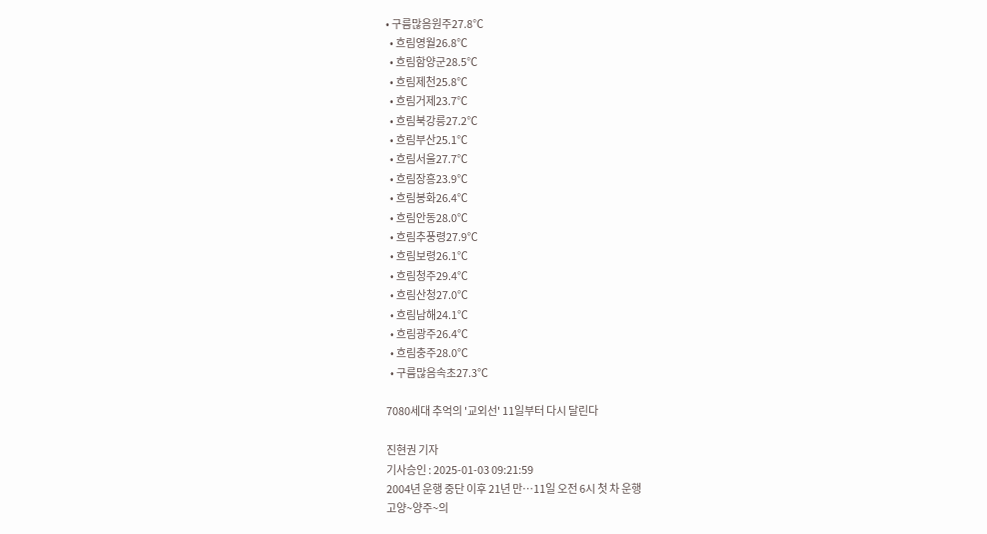• 구름많음원주27.8℃
  • 흐림영월26.8℃
  • 흐림함양군28.5℃
  • 흐림제천25.8℃
  • 흐림거제23.7℃
  • 흐림북강릉27.2℃
  • 흐림부산25.1℃
  • 흐림서울27.7℃
  • 흐림장흥23.9℃
  • 흐림봉화26.4℃
  • 흐림안동28.0℃
  • 흐림추풍령27.9℃
  • 흐림보령26.1℃
  • 흐림청주29.4℃
  • 흐림산청27.0℃
  • 흐림남해24.1℃
  • 흐림광주26.4℃
  • 흐림충주28.0℃
  • 구름많음속초27.3℃

7080세대 추억의 '교외선' 11일부터 다시 달린다

진현권 기자
기사승인 : 2025-01-03 09:21:59
2004년 운행 중단 이후 21년 만…11일 오전 6시 첫 차 운행
고양~양주~의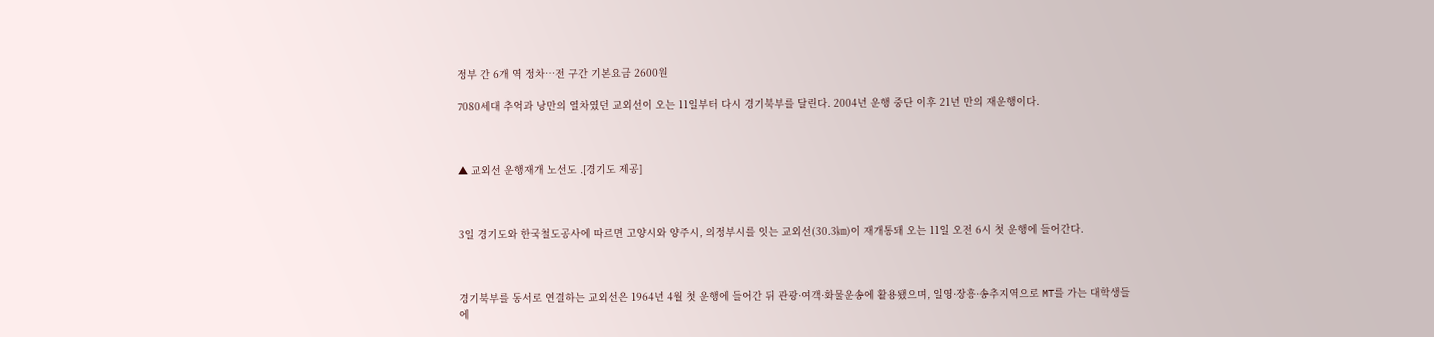정부 간 6개 역 정차…전 구간 기본요금 2600원

7080세대 추억과 낭만의 열차였던 교외선이 오는 11일부터 다시 경기북부를 달린다. 2004년 운행 중단 이후 21년 만의 재운행이다.



▲ 교외선 운행재개 노선도 .[경기도 제공]



3일 경기도와 한국철도공사에 따르면 고양시와 양주시, 의정부시를 잇는 교외선(30.3㎞)이 재개통돼 오는 11일 오전 6시 첫 운행에 들어간다.



경기북부를 동서로 연결하는 교외선은 1964년 4월 첫 운행에 들어간 뒤 관광·여객·화물운송에 활용됐으며, 일영·장흥·송추지역으로 MT를 가는 대학생들에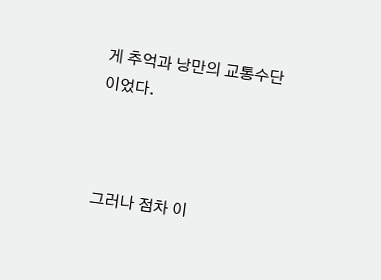게 추억과 낭만의 교통수단이었다.



그러나 점차 이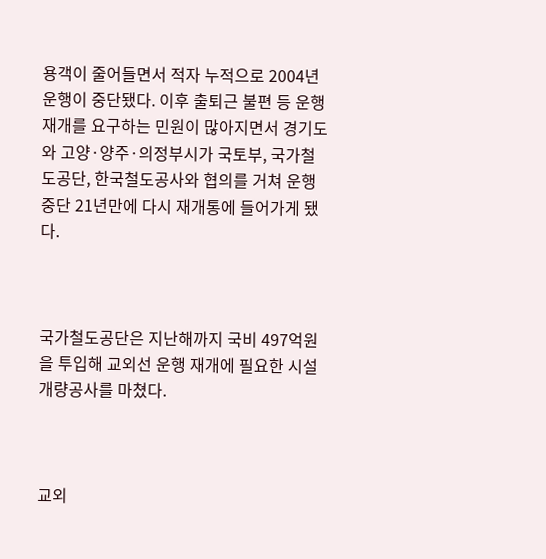용객이 줄어들면서 적자 누적으로 2004년 운행이 중단됐다. 이후 출퇴근 불편 등 운행재개를 요구하는 민원이 많아지면서 경기도와 고양·양주·의정부시가 국토부, 국가철도공단, 한국철도공사와 협의를 거쳐 운행중단 21년만에 다시 재개통에 들어가게 됐다.



국가철도공단은 지난해까지 국비 497억원을 투입해 교외선 운행 재개에 필요한 시설개량공사를 마쳤다.



교외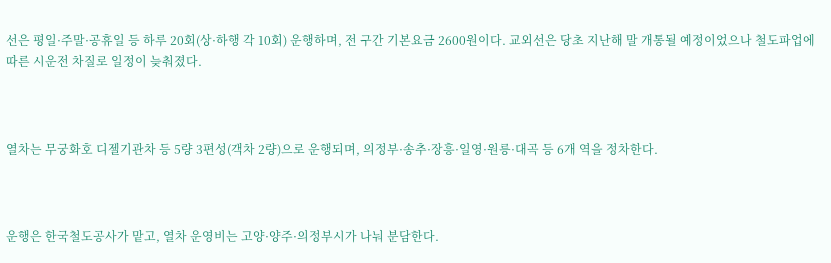선은 평일·주말·공휴일 등 하루 20회(상·하행 각 10회) 운행하며, 전 구간 기본요금 2600원이다. 교외선은 당초 지난해 말 개통될 예정이었으나 철도파업에 따른 시운전 차질로 일정이 늦춰졌다.



열차는 무궁화호 디젤기관차 등 5량 3편성(객차 2량)으로 운행되며, 의정부·송추·장흥·일영·원릉·대곡 등 6개 역을 정차한다.



운행은 한국철도공사가 맡고, 열차 운영비는 고양·양주·의정부시가 나눠 분담한다.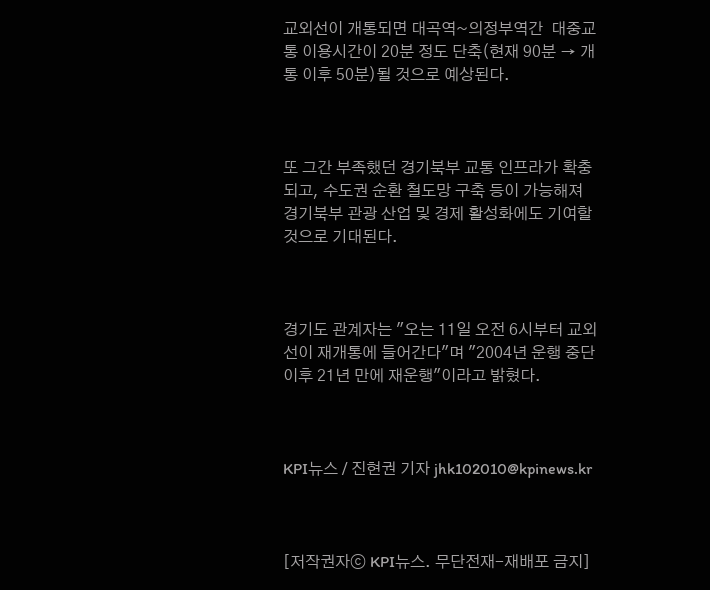교외선이 개통되면 대곡역~의정부역간  대중교통 이용시간이 20분 정도 단축(현재 90분 → 개통 이후 50분)될 것으로 예상된다.



또 그간 부족했던 경기북부 교통 인프라가 확충되고, 수도권 순환 철도망 구축 등이 가능해져 경기북부 관광 산업 및 경제 활성화에도 기여할 것으로 기대된다.



경기도 관계자는 "오는 11일 오전 6시부터 교외선이 재개통에 들어간다"며 "2004년 운행 중단 이후 21년 만에 재운행"이라고 밝혔다.



KPI뉴스 / 진현권 기자 jhk102010@kpinews.kr



[저작권자ⓒ KPI뉴스. 무단전재-재배포 금지]